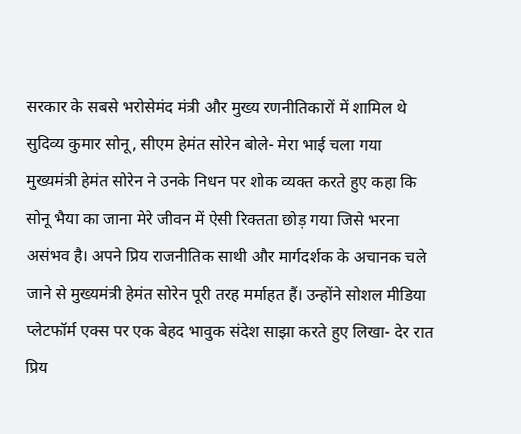सरकार के सबसे भरोसेमंद मंत्री और मुख्य रणनीतिकारों में शामिल थे सुदिव्य कुमार सोनू, सीएम हेमंत सोरेन बोले- मेरा भाई चला गया
मुख्यमंत्री हेमंत सोरेन ने उनके निधन पर शोक व्यक्त करते हुए कहा कि सोनू भैया का जाना मेरे जीवन में ऐसी रिक्तता छोड़ गया जिसे भरना असंभव है। अपने प्रिय राजनीतिक साथी और मार्गदर्शक के अचानक चले जाने से मुख्यमंत्री हेमंत सोरेन पूरी तरह मर्माहत हैं। उन्होंने सोशल मीडिया प्लेटफॉर्म एक्स पर एक बेहद भावुक संदेश साझा करते हुए लिखा- देर रात प्रिय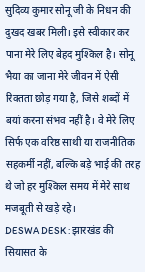सुदिव्य कुमार सोनू जी के निधन की दुखद खबर मिली। इसे स्वीकार कर पाना मेरे लिए बेहद मुश्किल है। सोनू भैया का जाना मेरे जीवन में ऐसी रिक्तता छोड़ गया है, जिसे शब्दों में बयां करना संभव नहीं है। वे मेरे लिए सिर्फ एक वरिष्ठ साथी या राजनीतिक सहकर्मी नहीं, बल्कि बड़े भाई की तरह थे जो हर मुश्किल समय में मेरे साथ मजबूती से खड़े रहे।
DESWA DESK : झारखंड की सियासत के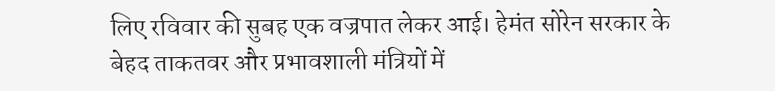लिए रविवार की सुबह एक वज्रपात लेकर आई। हेमंत सोरेन सरकार के बेहद ताकतवर और प्रभावशाली मंत्रियों में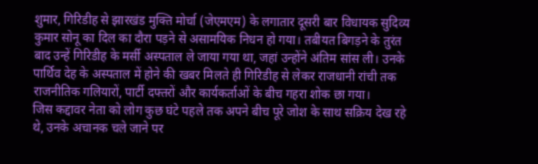शुमार, गिरिडीह से झारखंड मुक्ति मोर्चा (जेएमएम) के लगातार दूसरी बार विधायक सुदिव्य कुमार सोनू का दिल का दौरा पड़ने से असामयिक निधन हो गया। तबीयत बिगड़ने के तुरंत बाद उन्हें गिरिडीह के मर्सी अस्पताल ले जाया गया था, जहां उन्होंने अंतिम सांस ली। उनके पार्थिव देह के अस्पताल में होने की खबर मिलते ही गिरिडीह से लेकर राजधानी रांची तक राजनीतिक गलियारों, पार्टी दफ्तरों और कार्यकर्ताओं के बीच गहरा शोक छा गया।
जिस कद्दावर नेता को लोग कुछ घंटे पहले तक अपने बीच पूरे जोश के साथ सक्रिय देख रहे थे, उनके अचानक चले जाने पर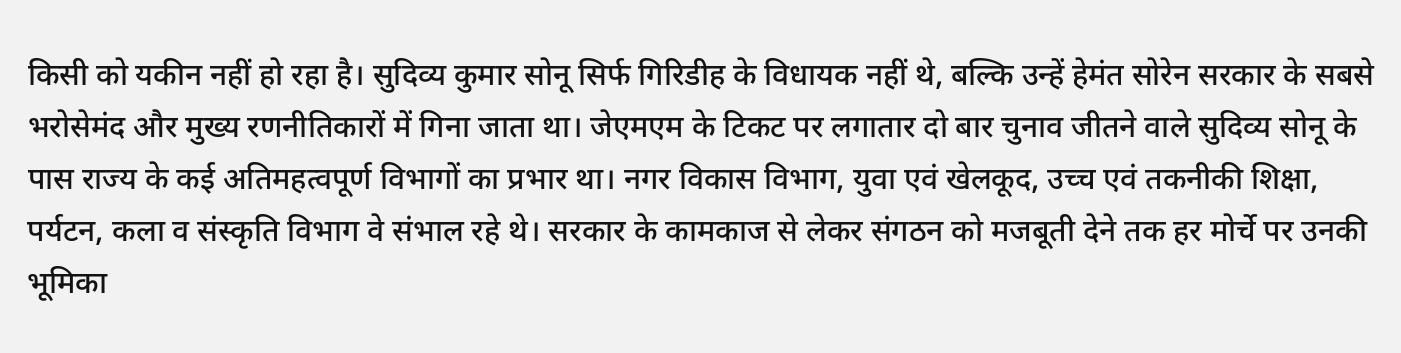किसी को यकीन नहीं हो रहा है। सुदिव्य कुमार सोनू सिर्फ गिरिडीह के विधायक नहीं थे, बल्कि उन्हें हेमंत सोरेन सरकार के सबसे भरोसेमंद और मुख्य रणनीतिकारों में गिना जाता था। जेएमएम के टिकट पर लगातार दो बार चुनाव जीतने वाले सुदिव्य सोनू के पास राज्य के कई अतिमहत्वपूर्ण विभागों का प्रभार था। नगर विकास विभाग, युवा एवं खेलकूद, उच्च एवं तकनीकी शिक्षा, पर्यटन, कला व संस्कृति विभाग वे संभाल रहे थे। सरकार के कामकाज से लेकर संगठन को मजबूती देने तक हर मोर्चे पर उनकी भूमिका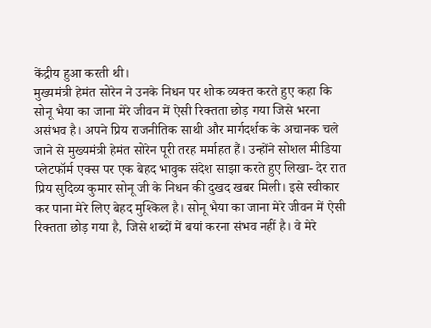केंद्रीय हुआ करती थी।
मुख्यमंत्री हेमंत सोरेन ने उनके निधन पर शोक व्यक्त करते हुए कहा कि सोनू भैया का जाना मेरे जीवन में ऐसी रिक्तता छोड़ गया जिसे भरना असंभव है। अपने प्रिय राजनीतिक साथी और मार्गदर्शक के अचानक चले जाने से मुख्यमंत्री हेमंत सोरेन पूरी तरह मर्माहत हैं। उन्होंने सोशल मीडिया प्लेटफॉर्म एक्स पर एक बेहद भावुक संदेश साझा करते हुए लिखा- देर रात प्रिय सुदिव्य कुमार सोनू जी के निधन की दुखद खबर मिली। इसे स्वीकार कर पाना मेरे लिए बेहद मुश्किल है। सोनू भैया का जाना मेरे जीवन में ऐसी रिक्तता छोड़ गया है, जिसे शब्दों में बयां करना संभव नहीं है। वे मेरे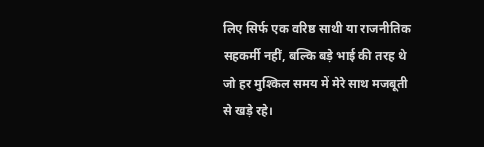लिए सिर्फ एक वरिष्ठ साथी या राजनीतिक सहकर्मी नहीं, बल्कि बड़े भाई की तरह थे जो हर मुश्किल समय में मेरे साथ मजबूती से खड़े रहे।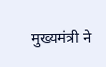मुख्यमंत्री ने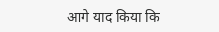आगे याद किया कि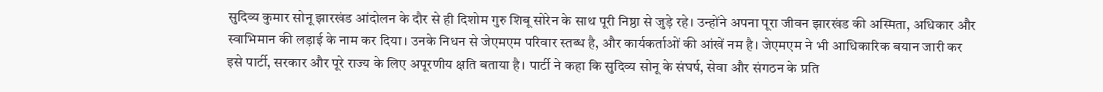सुदिव्य कुमार सोनू झारखंड आंदोलन के दौर से ही दिशोम गुरु शिबू सोरेन के साथ पूरी निष्ठा से जुड़े रहे। उन्होंने अपना पूरा जीवन झारखंड की अस्मिता, अधिकार और स्वाभिमान की लड़ाई के नाम कर दिया। उनके निधन से जेएमएम परिवार स्तब्ध है, और कार्यकर्ताओं की आंखें नम है। जेएमएम ने भी आधिकारिक बयान जारी कर इसे पार्टी, सरकार और पूरे राज्य के लिए अपूरणीय क्षति बताया है। पार्टी ने कहा कि सुदिव्य सोनू के संघर्ष, सेवा और संगठन के प्रति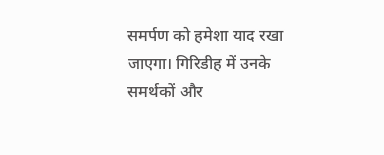समर्पण को हमेशा याद रखा जाएगा। गिरिडीह में उनके समर्थकों और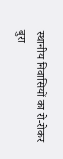स्थानीय निवासियों का रो-रोकर बुरा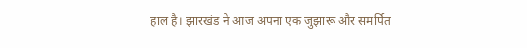हाल है। झारखंड ने आज अपना एक जुझारू और समर्पित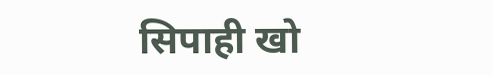सिपाही खो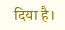दिया है।